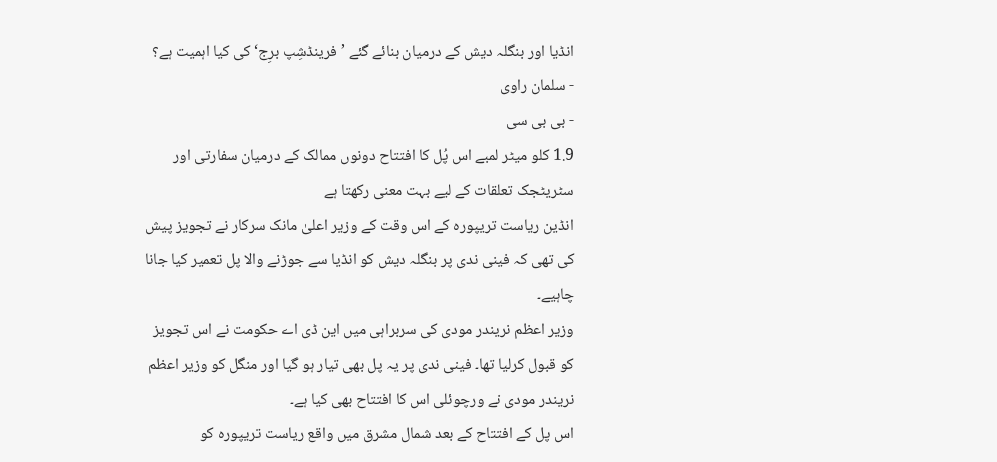انڈیا اور بنگلہ دیش کے درمیان بنائے گئے ’فرینڈشِپ برِج‘ کی کیا اہمیت ہے؟
- سلمان راوی
- بی بی سی
1.9 کلو میٹر لمبے اس پُل کا افتتاح دونوں ممالک کے درمیان سفارتی اور سٹریٹجک تعلقات کے لیے بہت معنی رکھتا ہے
انڈین ریاست تریپورہ کے اس وقت کے وزیر اعلیٰ مانک سرکار نے تجویز پیش کی تھی کہ فینی ندی پر بنگلہ دیش کو انڈیا سے جوڑنے والا پل تعمیر کیا جانا چاہیے۔
وزیر اعظم نریندر مودی کی سربراہی میں این ڈی اے حکومت نے اس تجویز کو قبول کرلیا تھا۔ فینی ندی پر یہ پل بھی تیار ہو گیا اور منگل کو وزیر اعظم نریندر مودی نے ورچوئلی اس کا افتتاح بھی کیا ہے۔
اس پل کے افتتاح کے بعد شمال مشرق میں واقع ریاست تریپورہ کو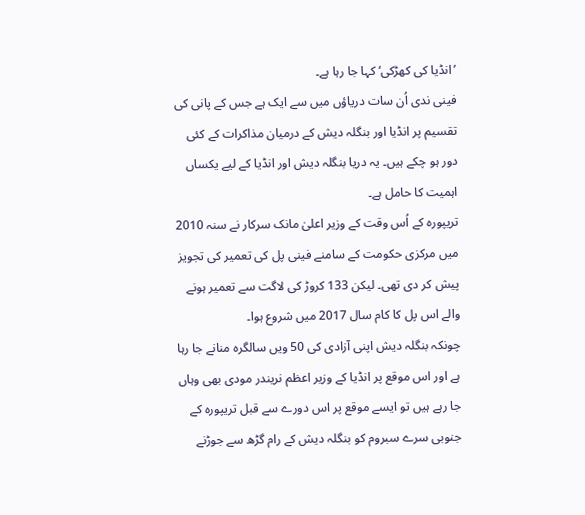’انڈیا کی کھڑکی‘ کہا جا رہا ہے۔
فینی ندی اُن سات دریاؤں میں سے ایک ہے جس کے پانی کی تقسیم پر انڈیا اور بنگلہ دیش کے درمیان مذاکرات کے کئی دور ہو چکے ہیں۔ یہ دریا بنگلہ دیش اور انڈیا کے لیے یکساں اہمیت کا حامل ہے۔
تریپورہ کے اُس وقت کے وزیر اعلیٰ مانک سرکار نے سنہ 2010 میں مرکزی حکومت کے سامنے فینی پل کی تعمیر کی تجویز پیش کر دی تھی۔ لیکن 133 کروڑ کی لاگت سے تعمیر ہونے والے اس پل کا کام سال 2017 میں شروع ہوا۔
چونکہ بنگلہ دیش اپنی آزادی کی 50 ویں سالگرہ منانے جا رہا ہے اور اس موقع پر انڈیا کے وزیر اعظم نریندر مودی بھی وہاں جا رہے ہیں تو ایسے موقع پر اس دورے سے قبل تریپورہ کے جنوبی سرے سبروم کو بنگلہ دیش کے رام گڑھ سے جوڑنے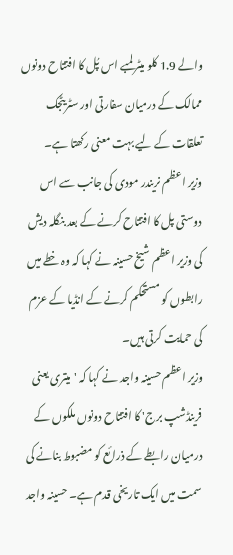والے 1.9 کلو میٹر لمبے اس پُل کا افتتاح دونوں ممالک کے درمیان سفارتی اور سٹریٹجک تعلقات کے لیے بہت معنی رکھتا ہے۔
وزیر اعظم نریندر مودی کی جانب سے اس دوستی پل کا افتتاح کرنے کے بعد بنگلہ دیش کی وزیر اعظم شیخ حسینہ نے کہا کہ وہ خطے میں رابطوں کو مستحکم کرنے کے انڈیا کے عزم کی حمایت کرتی ہیں۔
وزیر اعظم حسینہ واجد نے کہا کہ 'میتری یعنی فرینڈشپ برج' کا افتتاح دونوں ملکوں کے درمیان رابطے کے ذرائع کو مضبوط بنانے کی سمت میں ایک تاریخی قدم ہے۔ حسینہ واجد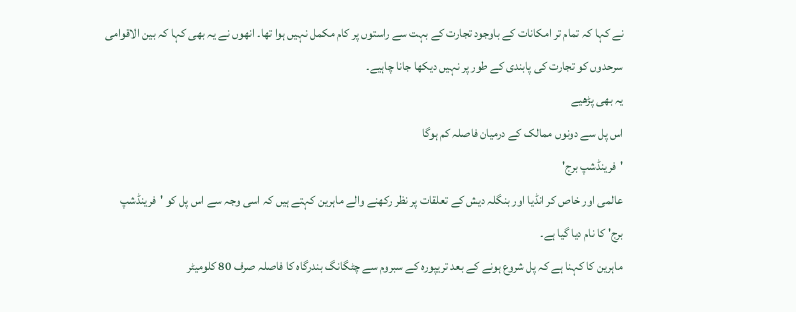نے کہا کہ تمام تر امکانات کے باوجود تجارت کے بہت سے راستوں پر کام مکمل نہیں ہوا تھا۔ انھوں نے یہ بھی کہا کہ بین الاقوامی سرحدوں کو تجارت کی پابندی کے طور پر نہیں دیکھا جانا چاہیے۔
یہ بھی پڑھیے
اس پل سے دونوں ممالک کے درمیان فاصلہ کم ہوگا
'فرینڈشپ برج'
عالمی اور خاص کر انڈیا اور بنگلہ دیش کے تعلقات پر نظر رکھنے والے ماہرین کہتے ہیں کہ اسی وجہ سے اس پل کو 'فرینڈشپ برج' کا نام دیا گیا ہے۔
ماہرین کا کہنا ہے کہ پل شروع ہونے کے بعد تریپورہ کے سبروم سے چٹگانگ بندرگاہ کا فاصلہ صرف 80 کلومیٹر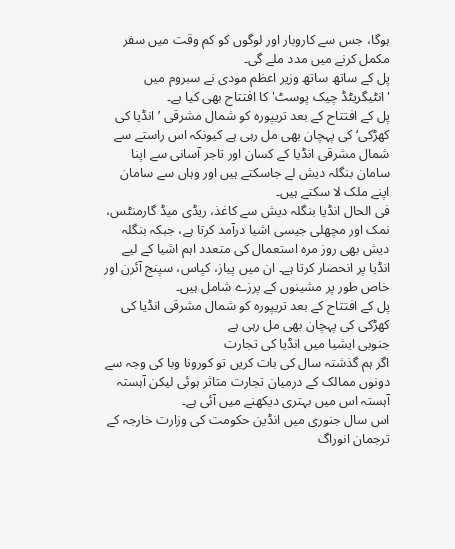ہوگا، جس سے کاروبار اور لوگوں کو کم وقت میں سفر مکمل کرنے میں مدد ملے گی۔
پل کے ساتھ ساتھ وزیر اعظم مودی نے سبروم میں 'انٹیگریٹڈ چیک پوسٹ' کا افتتاح بھی کیا ہے۔
پل کے افتتاح کے بعد تریپورہ کو شمال مشرقی ’انڈیا کی کھڑکی‘ کی پہچان بھی مل رہی ہے کیونکہ اس راستے سے شمال مشرقی انڈیا کے کسان اور تاجر آسانی سے اپنا سامان بنگلہ دیش لے جاسکتے ہیں اور وہاں سے سامان اپنے ملک لا سکتے ہیں۔
فی الحال انڈیا بنگلہ دیش سے کاغذ، ریڈی میڈ گارمنٹس، نمک اور مچھلی جیسی اشیا درآمد کرتا ہے، جبکہ بنگلہ دیش بھی روز مرہ استعمال کی متعدد اہم اشیا کے لیے انڈیا پر انحصار کرتا ہے۔ ان میں پیاز، کپاس، سپنج آئرن اور خاص طور پر مشینوں کے پرزے شامل ہیں۔
پل کے افتتاح کے بعد تریپورہ کو شمال مشرقی انڈیا کی کھڑکی کی پہچان بھی مل رہی ہے
جنوبی ایشیا میں انڈیا کی تجارت
اگر ہم گذشتہ سال کی بات کریں تو کورونا وبا کی وجہ سے دونوں ممالک کے درمیان تجارت متاثر ہوئی لیکن آہستہ آہستہ اس میں بہتری دیکھنے میں آئی ہے۔
اس سال جنوری میں انڈین حکومت کی وزارت خارجہ کے ترجمان انوراگ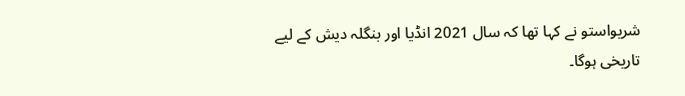شریواستو نے کہا تھا کہ سال 2021 انڈیا اور بنگلہ دیش کے لیے تاریخی ہوگا۔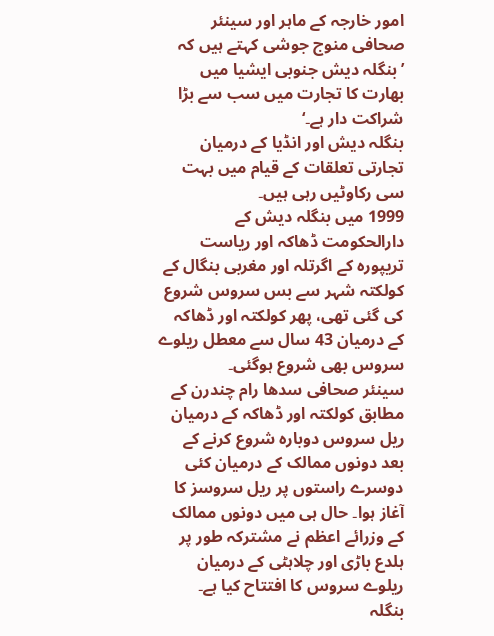امور خارجہ کے ماہر اور سینئر صحافی منوج جوشی کہتے ہیں کہ ’بنگلہ دیش جنوبی ایشیا میں بھارت کا تجارت میں سب سے بڑا شراکت دار ہے۔‘
بنگلہ دیش اور انڈیا کے درمیان تجارتی تعلقات کے قیام میں بہت سی رکاوٹیں رہی ہیں۔
1999 میں بنگلہ دیش کے دارالحکومت ڈھاکہ اور ریاست تریپورہ کے اگرتلہ اور مغربی بنگال کے کولکتہ شہر سے بس سروس شروع کی گئی تھی، پھر کولکتہ اور ڈھاکہ کے درمیان 43 سال سے معطل ریلوے سروس بھی شروع ہوگئی۔
سینئر صحافی سدھا رام چندرن کے مطابق کولکتہ اور ڈھاکہ کے درمیان ریل سروس دوبارہ شروع کرنے کے بعد دونوں ممالک کے درمیان کئی دوسرے راستوں پر ریل سروسز کا آغاز ہوا۔ حال ہی میں دونوں ممالک کے وزرائے اعظم نے مشترکہ طور پر ہلدع باڑی اور چلاہٹی کے درمیان ریلوے سروس کا افتتاح کیا ہے۔
بنگلہ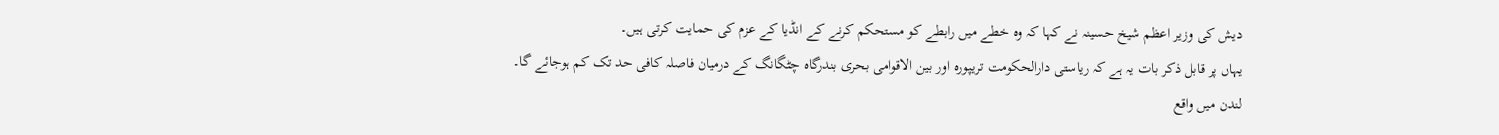دیش کی وزیر اعظم شیخ حسینہ نے کہا کہ وہ خطے میں رابطے کو مستحکم کرنے کے انڈیا کے عزم کی حمایت کرتی ہیں۔
یہاں پر قابل ذکر بات یہ ہے کہ ریاستی دارالحکومت تریپورہ اور بین الاقوامی بحری بندرگاہ چٹگانگ کے درمیان فاصلہ کافی حد تک کم ہوجائے گا۔
لندن میں واقع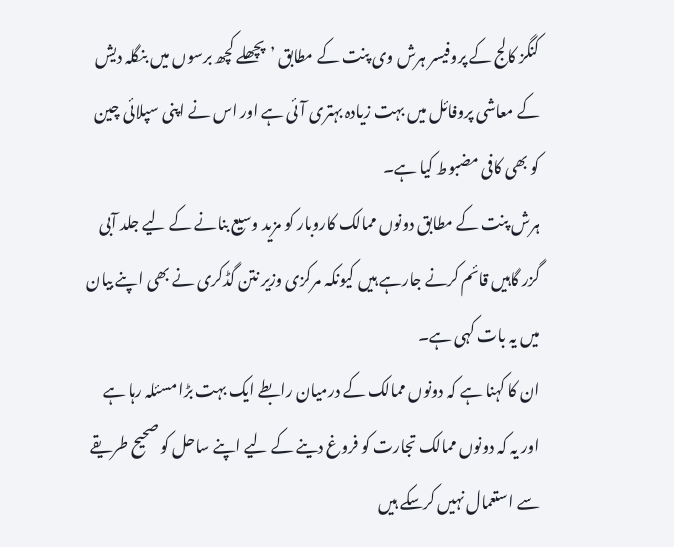کنگز کالج کے پروفیسر ہرش وی پنت کے مطابق ’پچھلے کچھ برسوں میں بنگلہ دیش کے معاشی پروفائل میں بہت زیادہ بہتری آئی ہے اور اس نے اپنی سپلائی چین کو بھی کافی مضبوط کیا ہے۔
ہرش پنت کے مطابق دونوں ممالک کاروبار کو مزید وسیع بنانے کے لیے جلد آبی گزر گاہیں قائم کرنے جارہے ہیں کیونکہ مرکزی وزیر نتن گڈکری نے بھی اپنے بیان میں یہ بات کہی ہے۔
ان کا کہنا ہے کہ دونوں ممالک کے درمیان رابطے ایک بہت بڑا مسئلہ رہا ہے اور یہ کہ دونوں ممالک تجارت کو فروغ دینے کے لیے اپنے ساحل کو صحیح طریقے سے استعمال نہیں کرسکے ہیں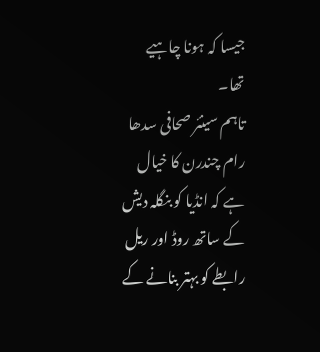جیسا کہ ہونا چاہیے تھا۔
تاہم سینئر صحافی سدھا رام چندرن کا خیال ہے کہ انڈیا کو بنگلہ دیش کے ساتھ روڈ اور ریل رابطے کو بہتر بنانے کے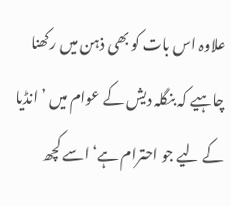علاوہ اس بات کو بھی ذہن میں رکھنا چاہیے کہ بنگلہ دیش کے عوام میں ’انڈیا کے لیے جو احترام ہے‘ اسے کچھ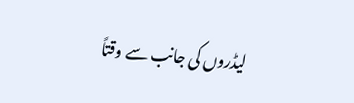لیڈروں کی جانب سے وقتاً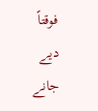فوقتاً دیے جانے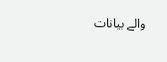والے بیانات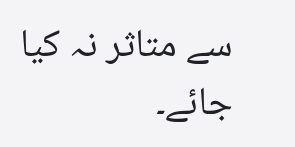سے متاثر نہ کیا جائے۔